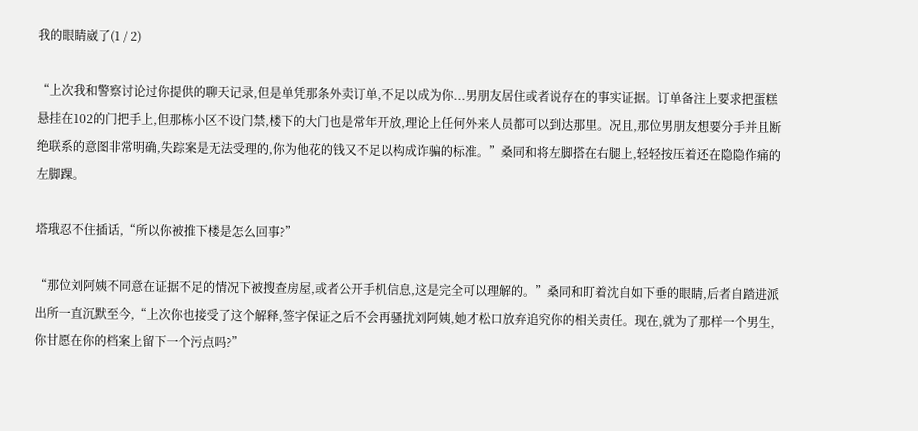我的眼睛崴了(1 / 2)

“上次我和警察讨论过你提供的聊天记录,但是单凭那条外卖订单,不足以成为你...男朋友居住或者说存在的事实证据。订单备注上要求把蛋糕悬挂在102的门把手上,但那栋小区不设门禁,楼下的大门也是常年开放,理论上任何外来人员都可以到达那里。况且,那位男朋友想要分手并且断绝联系的意图非常明确,失踪案是无法受理的,你为他花的钱又不足以构成诈骗的标准。”桑同和将左脚搭在右腿上,轻轻按压着还在隐隐作痛的左脚踝。

塔珴忍不住插话,“所以你被推下楼是怎么回事?”

“那位刘阿姨不同意在证据不足的情况下被搜查房屋,或者公开手机信息,这是完全可以理解的。”桑同和盯着沈自如下垂的眼睛,后者自踏进派出所一直沉默至今,“上次你也接受了这个解释,签字保证之后不会再骚扰刘阿姨,她才松口放弃追究你的相关责任。现在,就为了那样一个男生,你甘愿在你的档案上留下一个污点吗?”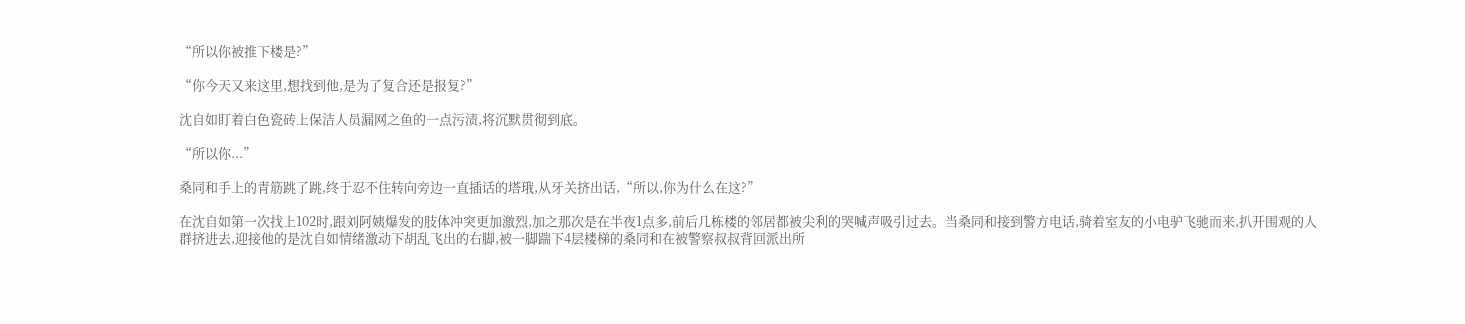“所以你被推下楼是?”

“你今天又来这里,想找到他,是为了复合还是报复?”

沈自如盯着白色瓷砖上保洁人员漏网之鱼的一点污渍,将沉默贯彻到底。

“所以你...”

桑同和手上的青筋跳了跳,终于忍不住转向旁边一直插话的塔珴,从牙关挤出话,“所以,你为什么在这?”

在沈自如第一次找上102时,跟刘阿姨爆发的肢体冲突更加激烈,加之那次是在半夜1点多,前后几栋楼的邻居都被尖利的哭喊声吸引过去。当桑同和接到警方电话,骑着室友的小电驴飞驰而来,扒开围观的人群挤进去,迎接他的是沈自如情绪激动下胡乱飞出的右脚,被一脚踹下4层楼梯的桑同和在被警察叔叔背回派出所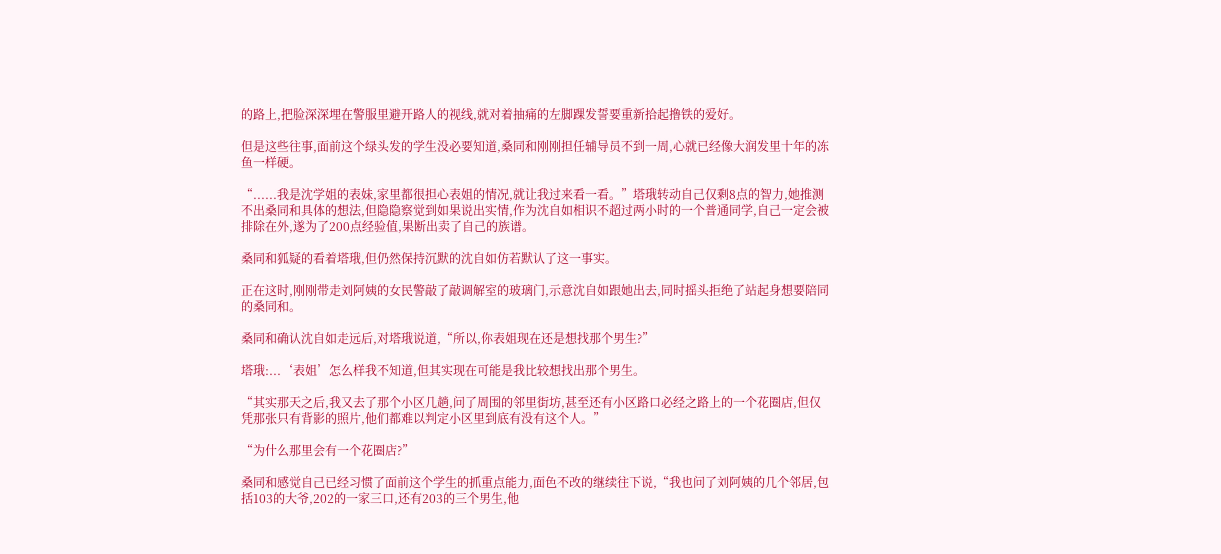的路上,把脸深深埋在警服里避开路人的视线,就对着抽痛的左脚踝发誓要重新拾起撸铁的爱好。

但是这些往事,面前这个绿头发的学生没必要知道,桑同和刚刚担任辅导员不到一周,心就已经像大润发里十年的冻鱼一样硬。

“......我是沈学姐的表妹,家里都很担心表姐的情况,就让我过来看一看。”塔珴转动自己仅剩8点的智力,她推测不出桑同和具体的想法,但隐隐察觉到如果说出实情,作为沈自如相识不超过两小时的一个普通同学,自己一定会被排除在外,遂为了200点经验值,果断出卖了自己的族谱。

桑同和狐疑的看着塔珴,但仍然保持沉默的沈自如仿若默认了这一事实。

正在这时,刚刚带走刘阿姨的女民警敲了敲调解室的玻璃门,示意沈自如跟她出去,同时摇头拒绝了站起身想要陪同的桑同和。

桑同和确认沈自如走远后,对塔珴说道,“所以,你表姐现在还是想找那个男生?”

塔珴:...‘表姐’怎么样我不知道,但其实现在可能是我比较想找出那个男生。

“其实那天之后,我又去了那个小区几趟,问了周围的邻里街坊,甚至还有小区路口必经之路上的一个花圈店,但仅凭那张只有背影的照片,他们都难以判定小区里到底有没有这个人。”

“为什么那里会有一个花圈店?”

桑同和感觉自己已经习惯了面前这个学生的抓重点能力,面色不改的继续往下说,“我也问了刘阿姨的几个邻居,包括103的大爷,202的一家三口,还有203的三个男生,他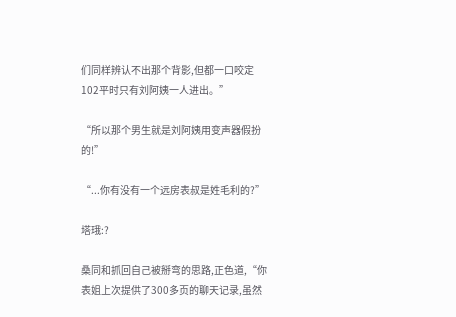们同样辨认不出那个背影,但都一口咬定102平时只有刘阿姨一人进出。”

“所以那个男生就是刘阿姨用变声器假扮的!”

“...你有没有一个远房表叔是姓毛利的?”

塔珴:?

桑同和抓回自己被掰弯的思路,正色道,“你表姐上次提供了300多页的聊天记录,虽然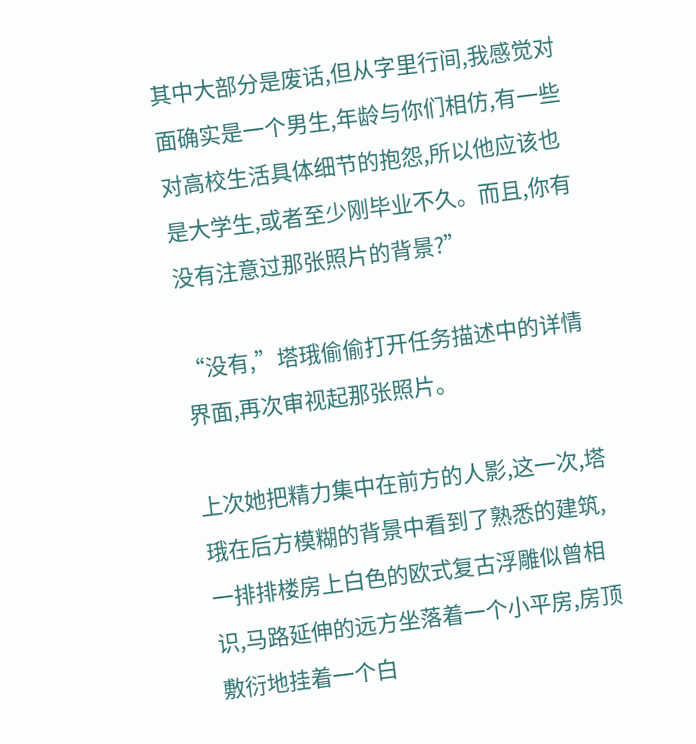其中大部分是废话,但从字里行间,我感觉对面确实是一个男生,年龄与你们相仿,有一些对高校生活具体细节的抱怨,所以他应该也是大学生,或者至少刚毕业不久。而且,你有没有注意过那张照片的背景?”

“没有,”塔珴偷偷打开任务描述中的详情界面,再次审视起那张照片。

上次她把精力集中在前方的人影,这一次,塔珴在后方模糊的背景中看到了熟悉的建筑,一排排楼房上白色的欧式复古浮雕似曾相识,马路延伸的远方坐落着一个小平房,房顶敷衍地挂着一个白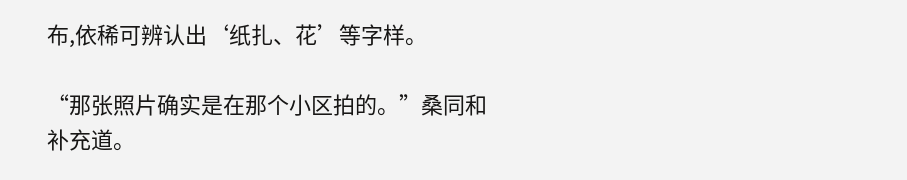布,依稀可辨认出‘纸扎、花’等字样。

“那张照片确实是在那个小区拍的。”桑同和补充道。